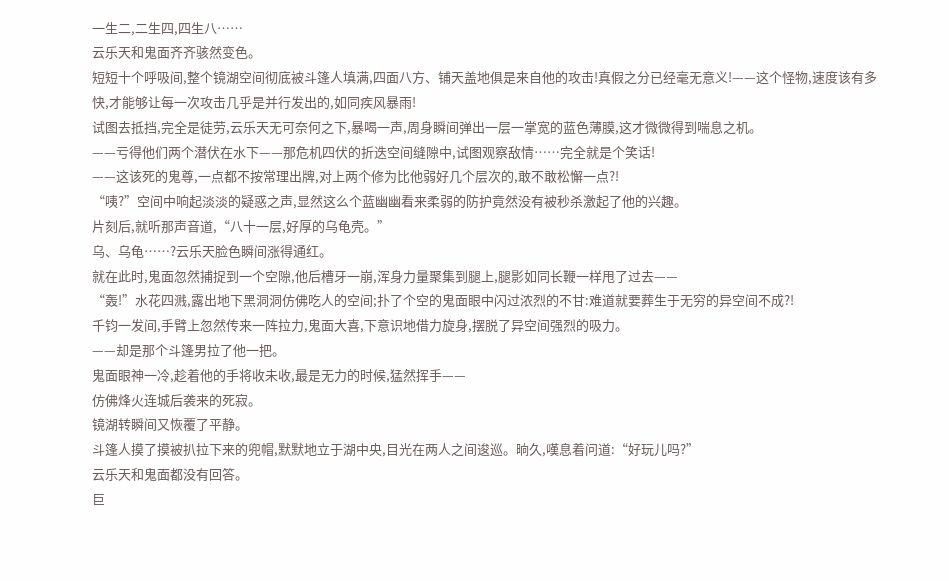一生二,二生四,四生八……
云乐天和鬼面齐齐骇然变色。
短短十个呼吸间,整个镜湖空间彻底被斗篷人填满,四面八方、铺天盖地俱是来自他的攻击!真假之分已经毫无意义!——这个怪物,速度该有多快,才能够让每一次攻击几乎是并行发出的,如同疾风暴雨!
试图去抵挡,完全是徒劳,云乐天无可奈何之下,暴喝一声,周身瞬间弹出一层一掌宽的蓝色薄膜,这才微微得到喘息之机。
——亏得他们两个潜伏在水下——那危机四伏的折迭空间缝隙中,试图观察敌情……完全就是个笑话!
——这该死的鬼尊,一点都不按常理出牌,对上两个修为比他弱好几个层次的,敢不敢松懈一点?!
“咦?”空间中响起淡淡的疑惑之声,显然这么个蓝幽幽看来柔弱的防护竟然没有被秒杀激起了他的兴趣。
片刻后,就听那声音道,“八十一层,好厚的乌龟壳。”
乌、乌龟……?云乐天脸色瞬间涨得通红。
就在此时,鬼面忽然捕捉到一个空隙,他后槽牙一崩,浑身力量聚集到腿上,腿影如同长鞭一样甩了过去——
“轰!”水花四溅,露出地下黑洞洞仿佛吃人的空间;扑了个空的鬼面眼中闪过浓烈的不甘:难道就要葬生于无穷的异空间不成?!
千钧一发间,手臂上忽然传来一阵拉力,鬼面大喜,下意识地借力旋身,摆脱了异空间强烈的吸力。
——却是那个斗篷男拉了他一把。
鬼面眼神一冷,趁着他的手将收未收,最是无力的时候,猛然挥手——
仿佛烽火连城后袭来的死寂。
镜湖转瞬间又恢覆了平静。
斗篷人摸了摸被扒拉下来的兜帽,默默地立于湖中央,目光在两人之间逡巡。晌久,嘆息着问道:“好玩儿吗?”
云乐天和鬼面都没有回答。
巨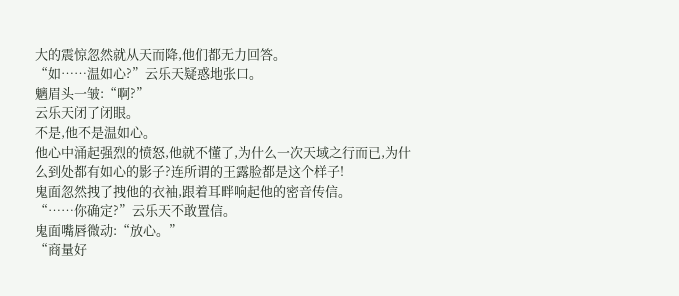大的震惊忽然就从天而降,他们都无力回答。
“如……温如心?”云乐天疑惑地张口。
魑眉头一皱:“啊?”
云乐天闭了闭眼。
不是,他不是温如心。
他心中涌起强烈的愤怒,他就不懂了,为什么一次天域之行而已,为什么到处都有如心的影子?连所谓的王露脸都是这个样子!
鬼面忽然拽了拽他的衣袖,跟着耳畔响起他的密音传信。
“……你确定?”云乐天不敢置信。
鬼面嘴唇微动:“放心。”
“商量好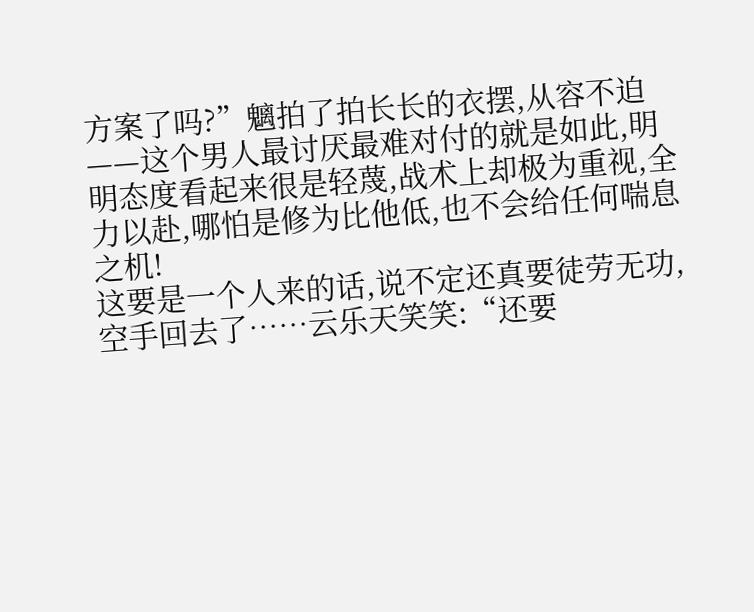方案了吗?”魑拍了拍长长的衣摆,从容不迫——这个男人最讨厌最难对付的就是如此,明明态度看起来很是轻蔑,战术上却极为重视,全力以赴,哪怕是修为比他低,也不会给任何喘息之机!
这要是一个人来的话,说不定还真要徒劳无功,空手回去了……云乐天笑笑:“还要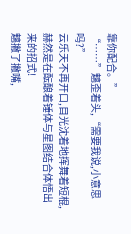靠你配合。”
“……”魑歪着头,“需要我说,小意思吗?”
云乐天不再开口,目光沈着地挥舞着短棍,赫然是在酝酿着锤体与星图结合体悟出来的招式!
魑撇了撇嘴,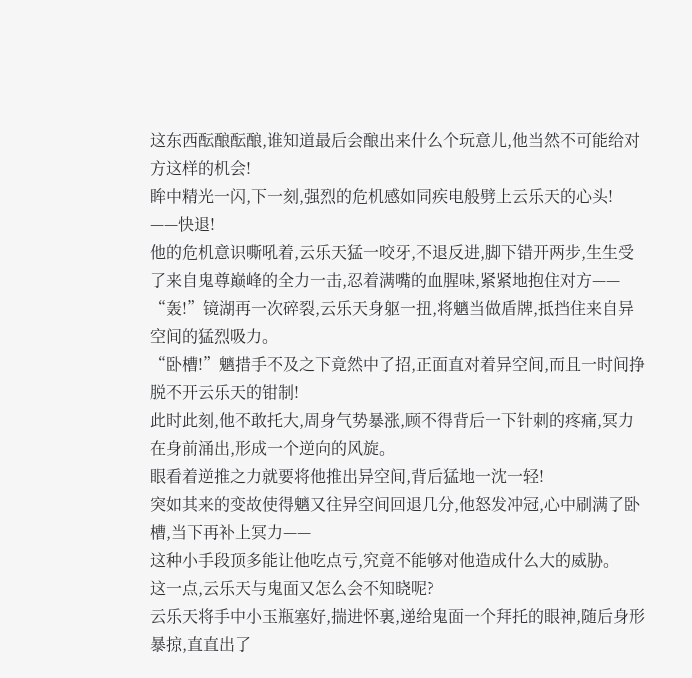这东西酝酿酝酿,谁知道最后会酿出来什么个玩意儿,他当然不可能给对方这样的机会!
眸中精光一闪,下一刻,强烈的危机感如同疾电般劈上云乐天的心头!
——快退!
他的危机意识嘶吼着,云乐天猛一咬牙,不退反进,脚下错开两步,生生受了来自鬼尊巅峰的全力一击,忍着满嘴的血腥味,紧紧地抱住对方——
“轰!”镜湖再一次碎裂,云乐天身躯一扭,将魑当做盾牌,抵挡住来自异空间的猛烈吸力。
“卧槽!”魑措手不及之下竟然中了招,正面直对着异空间,而且一时间挣脱不开云乐天的钳制!
此时此刻,他不敢托大,周身气势暴涨,顾不得背后一下针刺的疼痛,冥力在身前涌出,形成一个逆向的风旋。
眼看着逆推之力就要将他推出异空间,背后猛地一沈一轻!
突如其来的变故使得魑又往异空间回退几分,他怒发冲冠,心中刷满了卧槽,当下再补上冥力——
这种小手段顶多能让他吃点亏,究竟不能够对他造成什么大的威胁。
这一点,云乐天与鬼面又怎么会不知晓呢?
云乐天将手中小玉瓶塞好,揣进怀裏,递给鬼面一个拜托的眼神,随后身形暴掠,直直出了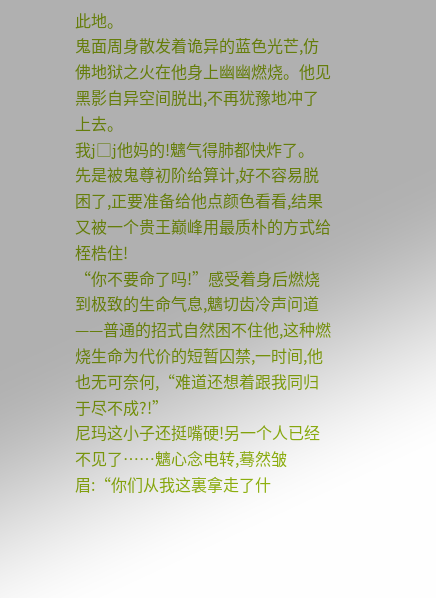此地。
鬼面周身散发着诡异的蓝色光芒,仿佛地狱之火在他身上幽幽燃烧。他见黑影自异空间脱出,不再犹豫地冲了上去。
我j□j他妈的!魑气得肺都快炸了。
先是被鬼尊初阶给算计,好不容易脱困了,正要准备给他点颜色看看,结果又被一个贵王巅峰用最质朴的方式给桎梏住!
“你不要命了吗!”感受着身后燃烧到极致的生命气息,魑切齿冷声问道——普通的招式自然困不住他,这种燃烧生命为代价的短暂囚禁,一时间,他也无可奈何,“难道还想着跟我同归于尽不成?!”
尼玛这小子还挺嘴硬!另一个人已经不见了……魑心念电转,蓦然皱眉:“你们从我这裏拿走了什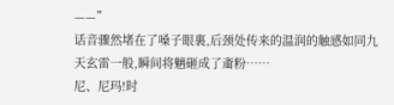——”
话音骤然堵在了嗓子眼裏,后颈处传来的温润的触感如同九天玄雷一般,瞬间将魑砸成了齑粉……
尼、尼玛!时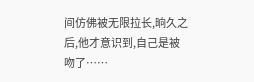间仿佛被无限拉长,晌久之后,他才意识到,自己是被吻了……